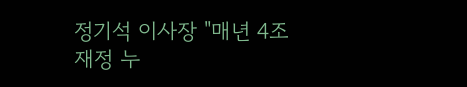정기석 이사장 "매년 4조 재정 누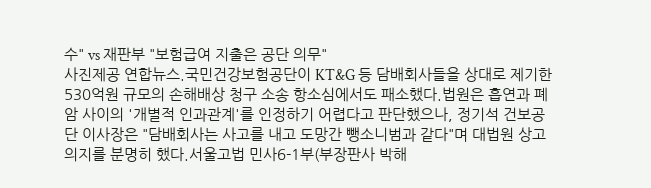수" vs 재판부 "보험급여 지출은 공단 의무"
사진제공 연합뉴스.국민건강보험공단이 KT&G 등 담배회사들을 상대로 제기한 530억원 규모의 손해배상 청구 소송 항소심에서도 패소했다.법원은 흡연과 폐암 사이의 '개별적 인과관계'를 인정하기 어렵다고 판단했으나, 정기석 건보공단 이사장은 "담배회사는 사고를 내고 도망간 뺑소니범과 같다"며 대법원 상고 의지를 분명히 했다.서울고법 민사6-1부(부장판사 박해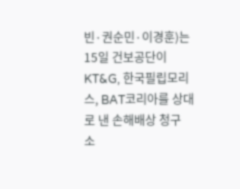빈·권순민·이경훈)는 15일 건보공단이 KT&G, 한국필립모리스, BAT코리아를 상대로 낸 손해배상 청구 소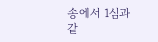송에서 1심과 같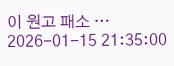이 원고 패소 …
2026-01-15 21:35:00